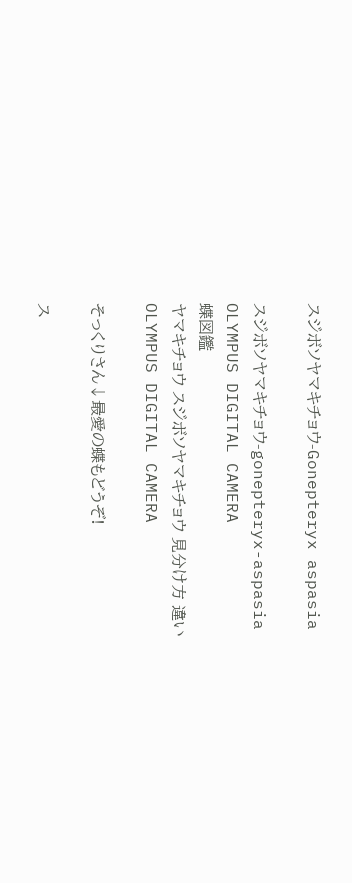スジボソヤマキチョウ-Gonepteryx aspasia

スジボソヤマキチョウ-gonepteryx-aspasia
OLYMPUS DIGITAL CAMERA
蝶図鑑
ヤマキチョウ スジボソヤマキチョウ 見分け方 違い
OLYMPUS DIGITAL CAMERA

そっくりさん↓最愛の蝶もどうぞ!

ス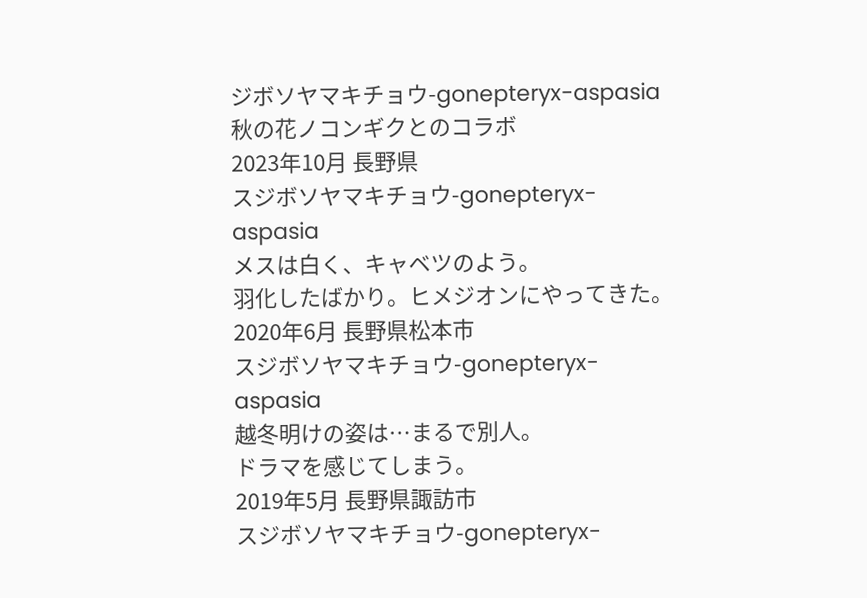ジボソヤマキチョウ-gonepteryx-aspasia
秋の花ノコンギクとのコラボ
2023年10月 長野県
スジボソヤマキチョウ-gonepteryx-aspasia
メスは白く、キャベツのよう。
羽化したばかり。ヒメジオンにやってきた。
2020年6月 長野県松本市
スジボソヤマキチョウ-gonepteryx-aspasia
越冬明けの姿は…まるで別人。
ドラマを感じてしまう。
2019年5月 長野県諏訪市
スジボソヤマキチョウ-gonepteryx-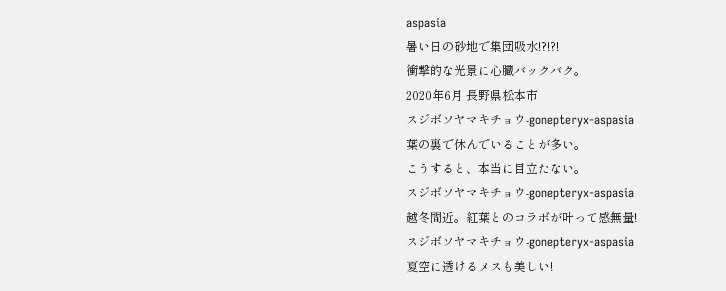aspasia
暑い日の砂地で集団吸水!?!?!
衝撃的な光景に心臓バックバク。
2020年6月 長野県松本市
スジボソヤマキチョウ-gonepteryx-aspasia
葉の裏で休んでいることが多い。
こうすると、本当に目立たない。
スジボソヤマキチョウ-gonepteryx-aspasia
越冬間近。紅葉とのコラボが叶って感無量!
スジボソヤマキチョウ-gonepteryx-aspasia
夏空に透けるメスも美しい!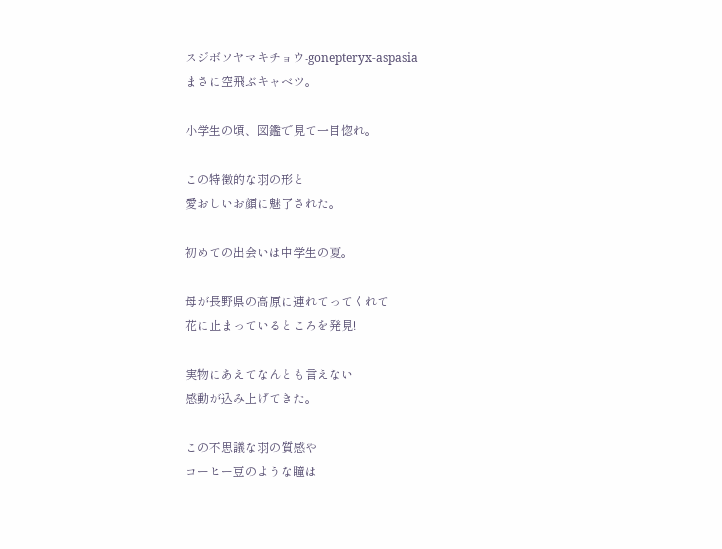スジボソヤマキチョウ-gonepteryx-aspasia
まさに空飛ぶキャベツ。

小学生の頃、図鑑で見て一目惚れ。

この特徴的な羽の形と
愛おしいお顔に魅了された。

初めての出会いは中学生の夏。

母が長野県の高原に連れてってくれて
花に止まっているところを発見!

実物にあえてなんとも言えない
感動が込み上げてきた。

この不思議な羽の質感や
コーヒー豆のような瞳は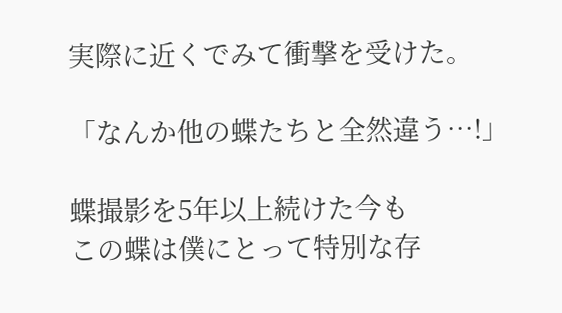実際に近くでみて衝撃を受けた。

「なんか他の蝶たちと全然違う…!」

蝶撮影を5年以上続けた今も
この蝶は僕にとって特別な存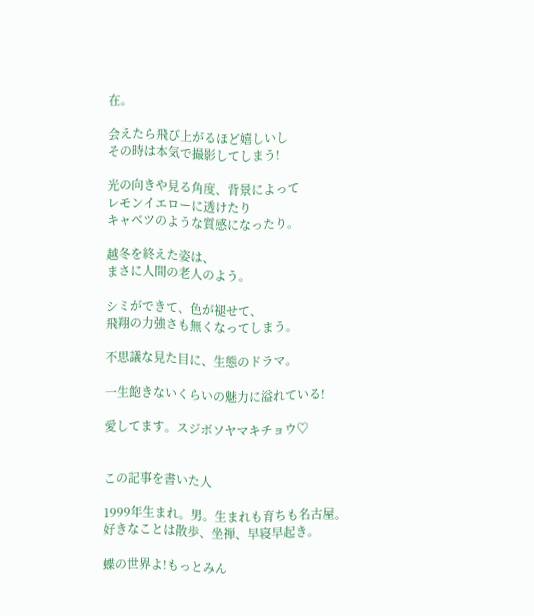在。

会えたら飛び上がるほど嬉しいし
その時は本気で撮影してしまう!

光の向きや見る角度、背景によって
レモンイエローに透けたり
キャベツのような質感になったり。

越冬を終えた姿は、
まさに人間の老人のよう。

シミができて、色が褪せて、
飛翔の力強さも無くなってしまう。

不思議な見た目に、生態のドラマ。

一生飽きないくらいの魅力に溢れている!

愛してます。スジボソヤマキチョウ♡


この記事を書いた人

1999年生まれ。男。生まれも育ちも名古屋。
好きなことは散歩、坐禅、早寝早起き。

蝶の世界よ!もっとみん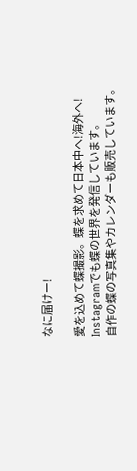なに届けー!

愛を込めて蝶撮影。蝶を求めて日本中へ!海外へ!
Instagramでも蝶の世界を発信しています。
自作の蝶の写真集やカレンダーも販売しています。